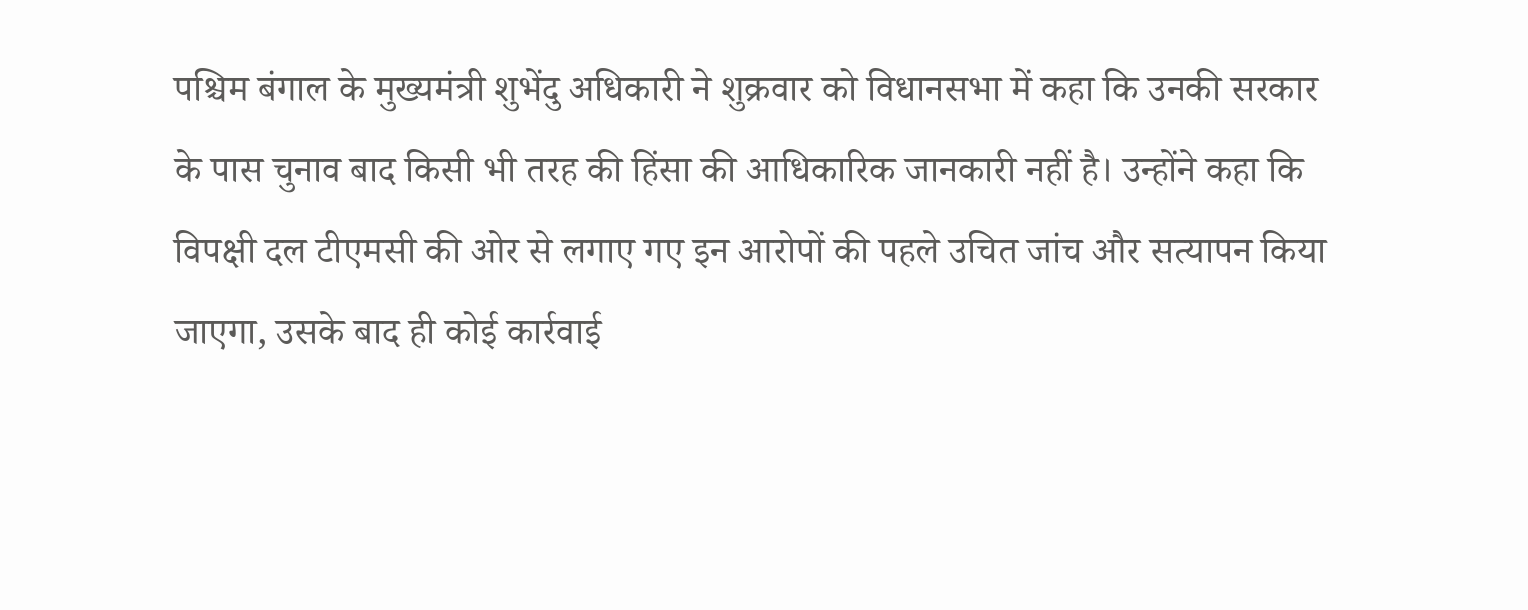पश्चिम बंगाल के मुख्यमंत्री शुभेंदु अधिकारी ने शुक्रवार को विधानसभा में कहा कि उनकी सरकार के पास चुनाव बाद किसी भी तरह की हिंसा की आधिकारिक जानकारी नहीं है। उन्होंने कहा कि विपक्षी दल टीएमसी की ओर से लगाए गए इन आरोपों की पहले उचित जांच और सत्यापन किया जाएगा, उसके बाद ही कोई कार्रवाई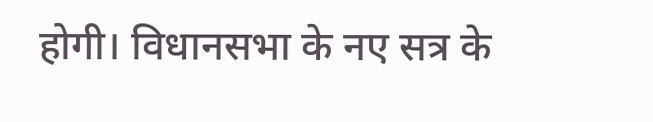होगी। विधानसभा के नए सत्र के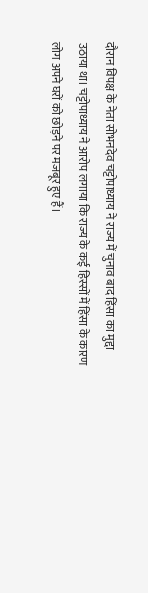दौरान विपक्ष के नेता सोभनदेव चट्टोपाध्याय ने राज्य में चुनाव बाद हिंसा का मुद्दा उठाया था। चट्टोपाध्याय ने आरोप लगाया कि राज्य के कई हिस्सों में हिंसा के कारण लोग अपने घरों को छोड़ने पर मजबूर हुए हैं।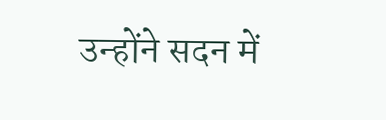उन्होंने सदन में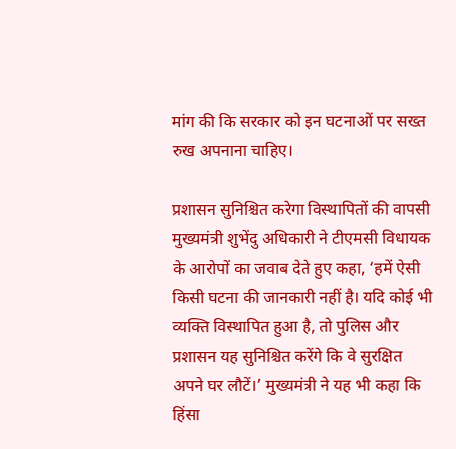मांग की कि सरकार को इन घटनाओं पर सख्त रुख अपनाना चाहिए।

प्रशासन सुनिश्चित करेगा विस्थापितों की वापसी
मुख्यमंत्री शुभेंदु अधिकारी ने टीएमसी विधायक के आरोपों का जवाब देते हुए कहा, ‘हमें ऐसी किसी घटना की जानकारी नहीं है। यदि कोई भी व्यक्ति विस्थापित हुआ है, तो पुलिस और प्रशासन यह सुनिश्चित करेंगे कि वे सुरक्षित अपने घर लौटें।’ मुख्यमंत्री ने यह भी कहा कि हिंसा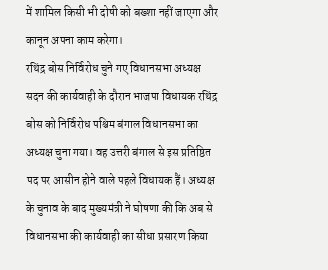में शामिल किसी भी दोषी को बख्शा नहीं जाएगा और कानून अपना काम करेगा।
रथिंद्र बोस निर्विरोध चुने गए विधानसभा अध्यक्ष
सदन की कार्यवाही के दौरान भाजपा विधायक रथिंद्र बोस को निर्विरोध पश्चिम बंगाल विधानसभा का अध्यक्ष चुना गया। वह उत्तरी बंगाल से इस प्रतिष्ठित पद पर आसीन होने वाले पहले विधायक हैं। अध्यक्ष के चुनाव के बाद मुख्यमंत्री ने घोषणा की कि अब से विधानसभा की कार्यवाही का सीधा प्रसारण किया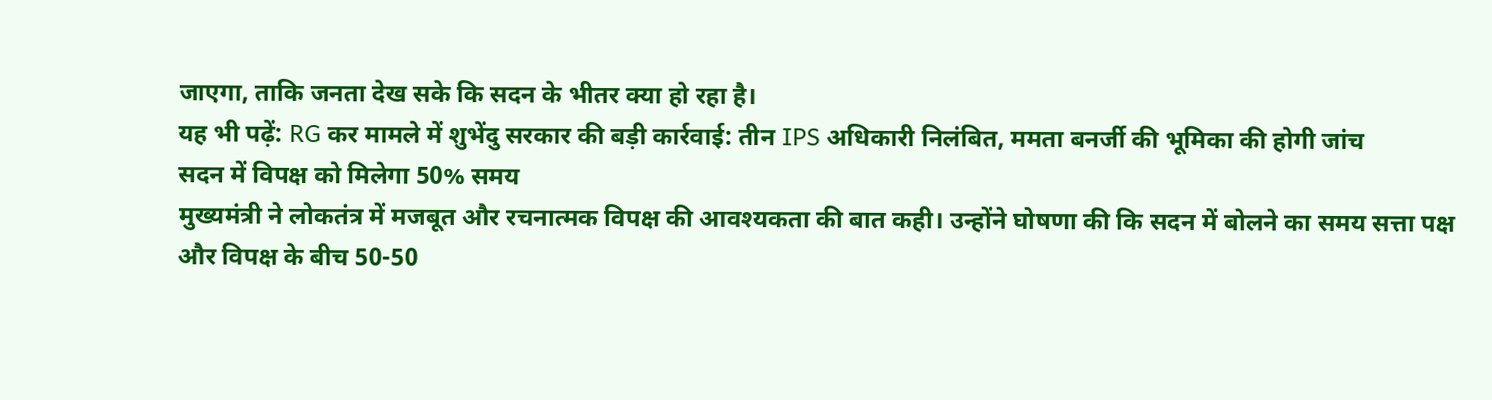जाएगा, ताकि जनता देख सके कि सदन के भीतर क्या हो रहा है।
यह भी पढ़ें: RG कर मामले में शुभेंदु सरकार की बड़ी कार्रवाई: तीन IPS अधिकारी निलंबित, ममता बनर्जी की भूमिका की होगी जांच
सदन में विपक्ष को मिलेगा 50% समय
मुख्यमंत्री ने लोकतंत्र में मजबूत और रचनात्मक विपक्ष की आवश्यकता की बात कही। उन्होंने घोषणा की कि सदन में बोलने का समय सत्ता पक्ष और विपक्ष के बीच 50-50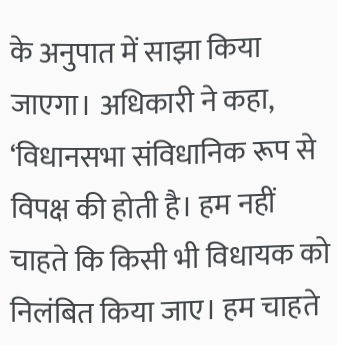के अनुपात में साझा किया जाएगा। अधिकारी ने कहा, ‘विधानसभा संविधानिक रूप से विपक्ष की होती है। हम नहीं चाहते कि किसी भी विधायक को निलंबित किया जाए। हम चाहते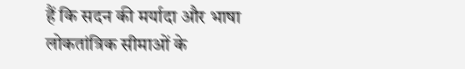हैं कि सदन की मर्यादा और भाषा लोकतांत्रिक सीमाओं के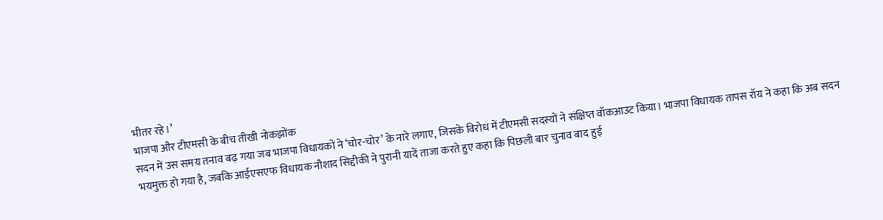भीतर रहे।’
भाजपा और टीएमसी के बीच तीखी नोकझोंक
सदन में उस समय तनाव बढ़ गया जब भाजपा विधायकों ने ‘चोर-चोर’ के नारे लगाए, जिसके विरोध में टीएमसी सदस्यों ने संक्षिप्त वॉकआउट किया। भाजपा विधायक तापस रॉय ने कहा कि अब सदन भयमुक्त हो गया है, जबकि आईएसएफ विधायक नौशाद सिद्दीकी ने पुरानी यादें ताजा करते हुए कहा कि पिछली बार चुनाव बाद हुई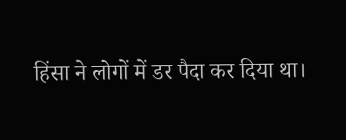हिंसा ने लोगों में डर पैदा कर दिया था।